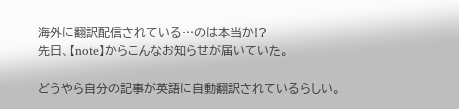海外に翻訳配信されている…のは本当か!?
先日、【note】からこんなお知らせが届いていた。

どうやら自分の記事が英語に自動翻訳されているらしい。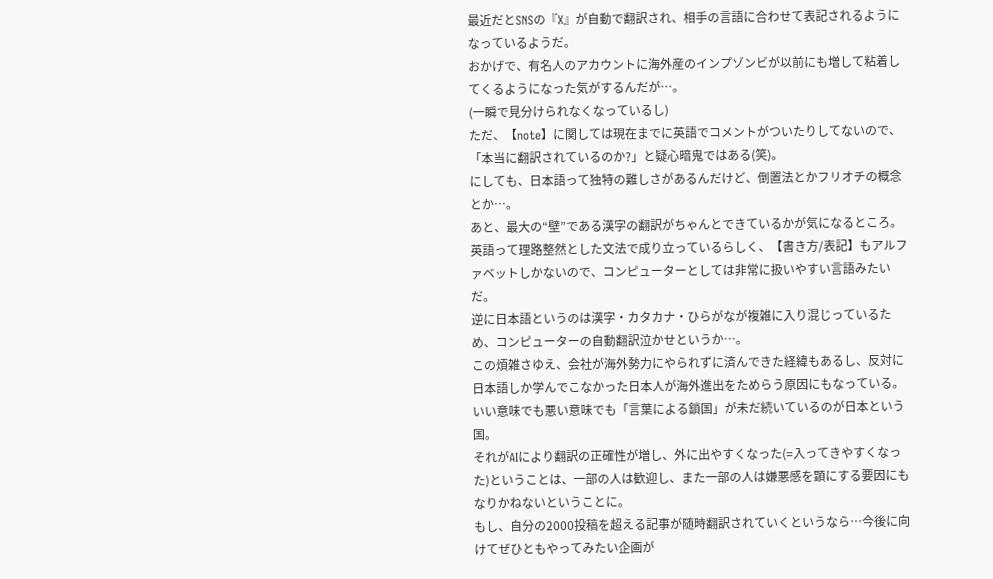最近だとSNSの『X』が自動で翻訳され、相手の言語に合わせて表記されるようになっているようだ。
おかげで、有名人のアカウントに海外産のインプゾンビが以前にも増して粘着してくるようになった気がするんだが…。
(一瞬で見分けられなくなっているし)
ただ、【note】に関しては現在までに英語でコメントがついたりしてないので、「本当に翻訳されているのか?」と疑心暗鬼ではある(笑)。
にしても、日本語って独特の難しさがあるんだけど、倒置法とかフリオチの概念とか…。
あと、最大の“壁”である漢字の翻訳がちゃんとできているかが気になるところ。
英語って理路整然とした文法で成り立っているらしく、【書き方/表記】もアルファベットしかないので、コンピューターとしては非常に扱いやすい言語みたいだ。
逆に日本語というのは漢字・カタカナ・ひらがなが複雑に入り混じっているため、コンピューターの自動翻訳泣かせというか…。
この煩雑さゆえ、会社が海外勢力にやられずに済んできた経緯もあるし、反対に日本語しか学んでこなかった日本人が海外進出をためらう原因にもなっている。
いい意味でも悪い意味でも「言葉による鎖国」が未だ続いているのが日本という国。
それがAIにより翻訳の正確性が増し、外に出やすくなった(=入ってきやすくなった)ということは、一部の人は歓迎し、また一部の人は嫌悪感を顕にする要因にもなりかねないということに。
もし、自分の2000投稿を超える記事が随時翻訳されていくというなら…今後に向けてぜひともやってみたい企画が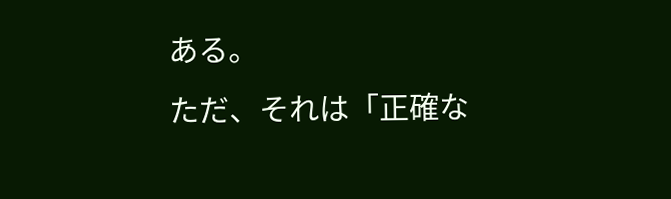ある。
ただ、それは「正確な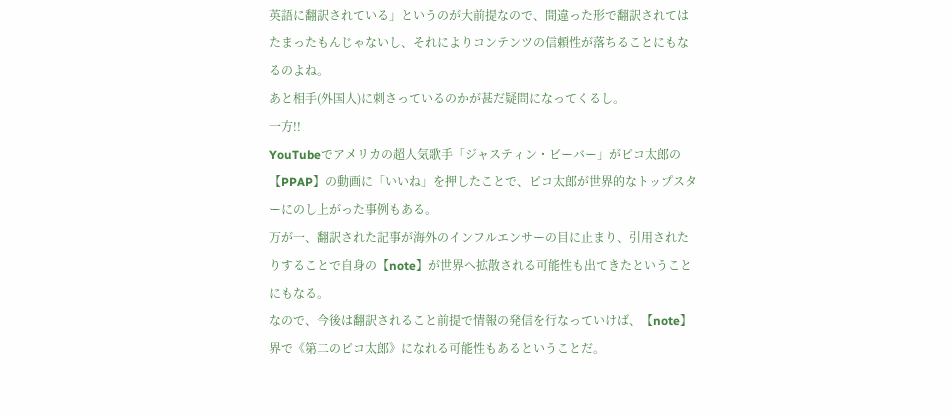英語に翻訳されている」というのが大前提なので、間違った形で翻訳されてはたまったもんじゃないし、それによりコンテンツの信頼性が落ちることにもなるのよね。
あと相手(外国人)に刺さっているのかが甚だ疑問になってくるし。
一方!!
YouTubeでアメリカの超人気歌手「ジャスティン・ビーバー」がピコ太郎の【PPAP】の動画に「いいね」を押したことで、ピコ太郎が世界的なトップスターにのし上がった事例もある。
万が一、翻訳された記事が海外のインフルエンサーの目に止まり、引用されたりすることで自身の【note】が世界へ拡散される可能性も出てきたということにもなる。
なので、今後は翻訳されること前提で情報の発信を行なっていけば、【note】界で《第二のピコ太郎》になれる可能性もあるということだ。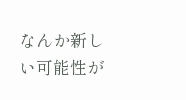なんか新しい可能性が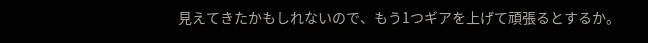見えてきたかもしれないので、もう1つギアを上げて頑張るとするか。